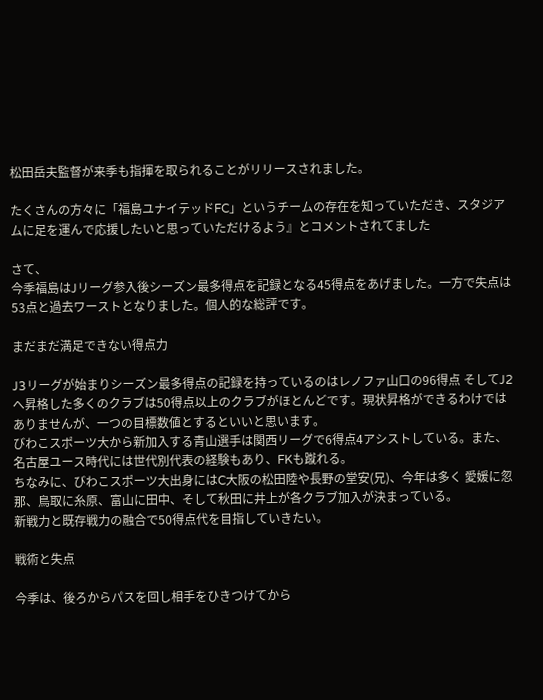松田岳夫監督が来季も指揮を取られることがリリースされました。

たくさんの方々に「福島ユナイテッドFC」というチームの存在を知っていただき、スタジアムに足を運んで応援したいと思っていただけるよう』とコメントされてました

さて、
今季福島はJリーグ参入後シーズン最多得点を記録となる45得点をあげました。一方で失点は53点と過去ワーストとなりました。個人的な総評です。

まだまだ満足できない得点力

J3リーグが始まりシーズン最多得点の記録を持っているのはレノファ山口の96得点 そしてJ2へ昇格した多くのクラブは50得点以上のクラブがほとんどです。現状昇格ができるわけではありませんが、一つの目標数値とするといいと思います。
びわこスポーツ大から新加入する青山選手は関西リーグで6得点4アシストしている。また、名古屋ユース時代には世代別代表の経験もあり、FKも蹴れる。
ちなみに、びわこスポーツ大出身にはC大阪の松田陸や長野の堂安(兄)、今年は多く 愛媛に忽那、鳥取に糸原、富山に田中、そして秋田に井上が各クラブ加入が決まっている。
新戦力と既存戦力の融合で50得点代を目指していきたい。

戦術と失点

今季は、後ろからパスを回し相手をひきつけてから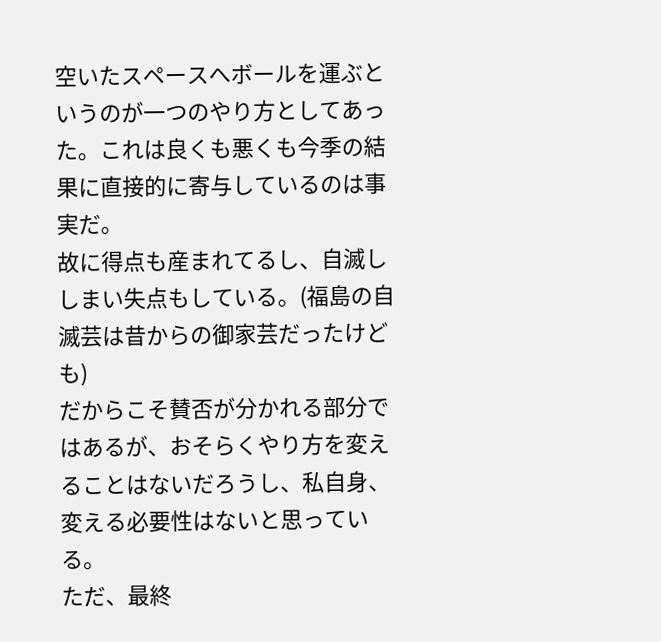空いたスペースへボールを運ぶというのが一つのやり方としてあった。これは良くも悪くも今季の結果に直接的に寄与しているのは事実だ。
故に得点も産まれてるし、自滅ししまい失点もしている。(福島の自滅芸は昔からの御家芸だったけども)
だからこそ賛否が分かれる部分ではあるが、おそらくやり方を変えることはないだろうし、私自身、変える必要性はないと思っている。
ただ、最終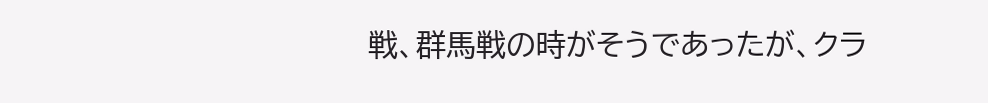戦、群馬戦の時がそうであったが、クラ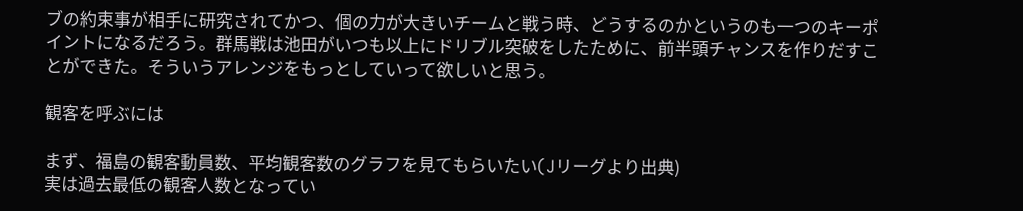ブの約束事が相手に研究されてかつ、個の力が大きいチームと戦う時、どうするのかというのも一つのキーポイントになるだろう。群馬戦は池田がいつも以上にドリブル突破をしたために、前半頭チャンスを作りだすことができた。そういうアレンジをもっとしていって欲しいと思う。

観客を呼ぶには

まず、福島の観客動員数、平均観客数のグラフを見てもらいたい(Jリーグより出典)
実は過去最低の観客人数となってい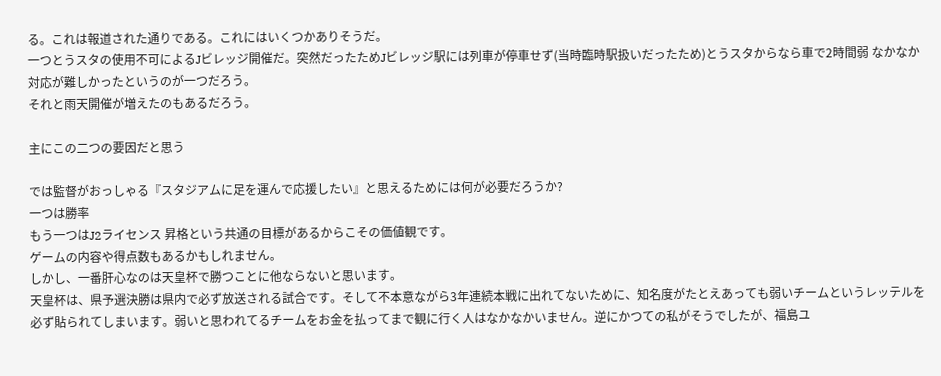る。これは報道された通りである。これにはいくつかありそうだ。
一つとうスタの使用不可によるJビレッジ開催だ。突然だったためJビレッジ駅には列車が停車せず(当時臨時駅扱いだったため)とうスタからなら車で2時間弱 なかなか対応が難しかったというのが一つだろう。
それと雨天開催が増えたのもあるだろう。

主にこの二つの要因だと思う

では監督がおっしゃる『スタジアムに足を運んで応援したい』と思えるためには何が必要だろうか?
一つは勝率
もう一つはJ2ライセンス 昇格という共通の目標があるからこその価値観です。
ゲームの内容や得点数もあるかもしれません。
しかし、一番肝心なのは天皇杯で勝つことに他ならないと思います。
天皇杯は、県予選決勝は県内で必ず放送される試合です。そして不本意ながら3年連続本戦に出れてないために、知名度がたとえあっても弱いチームというレッテルを必ず貼られてしまいます。弱いと思われてるチームをお金を払ってまで観に行く人はなかなかいません。逆にかつての私がそうでしたが、福島ユ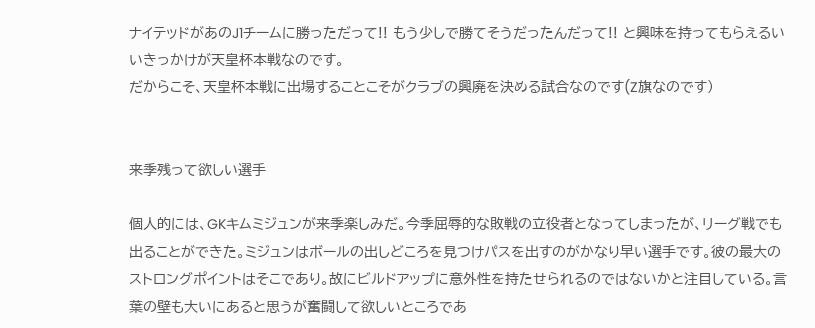ナイテッドがあのJ1チームに勝っただって!! もう少しで勝てそうだったんだって!! と興味を持ってもらえるいいきっかけが天皇杯本戦なのです。
だからこそ、天皇杯本戦に出場することこそがクラブの興廃を決める試合なのです(Z旗なのです)


来季残って欲しい選手

個人的には、GKキムミジュンが来季楽しみだ。今季屈辱的な敗戦の立役者となってしまったが、リーグ戦でも出ることができた。ミジュンはボールの出しどころを見つけパスを出すのがかなり早い選手です。彼の最大のストロングポイントはそこであり。故にビルドアップに意外性を持たせられるのではないかと注目している。言葉の壁も大いにあると思うが奮闘して欲しいところであ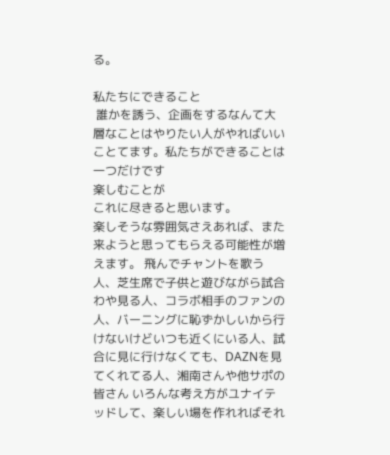る。

私たちにできること
 誰かを誘う、企画をするなんて大層なことはやりたい人がやればいいことてます。私たちができることは一つだけです
楽しむことが
これに尽きると思います。
楽しそうな雰囲気さえあれば、また来ようと思ってもらえる可能性が増えます。 飛んでチャントを歌う人、芝生席で子供と遊びながら試合わや見る人、コラボ相手のファンの人、バーニングに恥ずかしいから行けないけどいつも近くにいる人、試合に見に行けなくても、DAZNを見てくれてる人、湘南さんや他サポの皆さん いろんな考え方がユナイテッドして、楽しい場を作れればそれ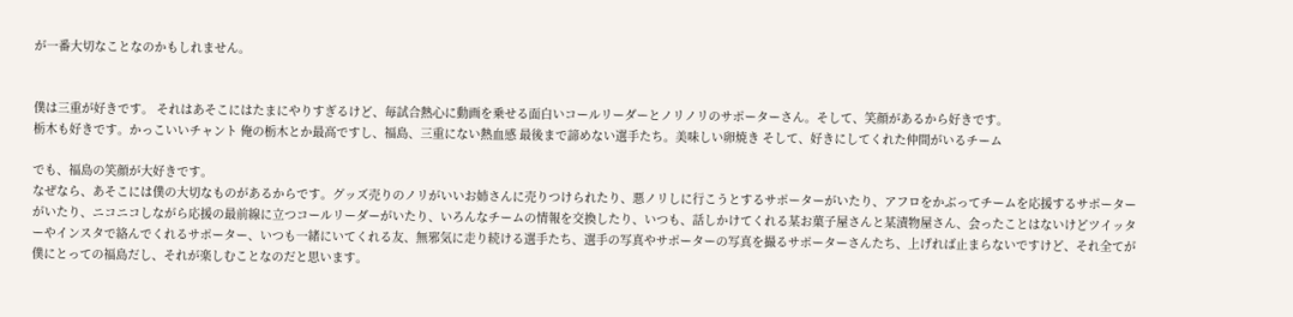が一番大切なことなのかもしれません。


僕は三重が好きです。 それはあそこにはたまにやりすぎるけど、毎試合熱心に動画を乗せる面白いコールリーダーとノリノリのサポーターさん。そして、笑顔があるから好きです。
栃木も好きです。かっこいいチャント 俺の栃木とか最高ですし、福島、三重にない熱血感 最後まで諦めない選手たち。美味しい卵焼き そして、好きにしてくれた仲間がいるチーム

でも、福島の笑顔が大好きです。
なぜなら、あそこには僕の大切なものがあるからです。グッズ売りのノリがいいお姉さんに売りつけられたり、悪ノリしに行こうとするサポーターがいたり、アフロをかぶってチームを応援するサポーターがいたり、ニコニコしながら応援の最前線に立つコールリーダーがいたり、いろんなチームの情報を交換したり、いつも、話しかけてくれる某お菓子屋さんと某漬物屋さん、会ったことはないけどツイッターやインスタで絡んでくれるサポーター、いつも一緒にいてくれる友、無邪気に走り続ける選手たち、選手の写真やサポーターの写真を撮るサポーターさんたち、上げれば止まらないですけど、それ全てが僕にとっての福島だし、それが楽しむことなのだと思います。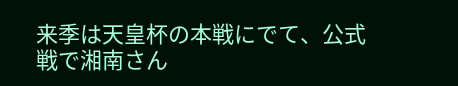来季は天皇杯の本戦にでて、公式戦で湘南さん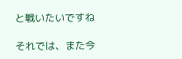と戦いたいですね

それでは、また今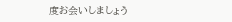度お会いしましょう